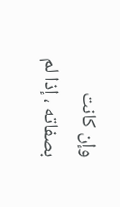وإن كانت بصفاته ، إذا لم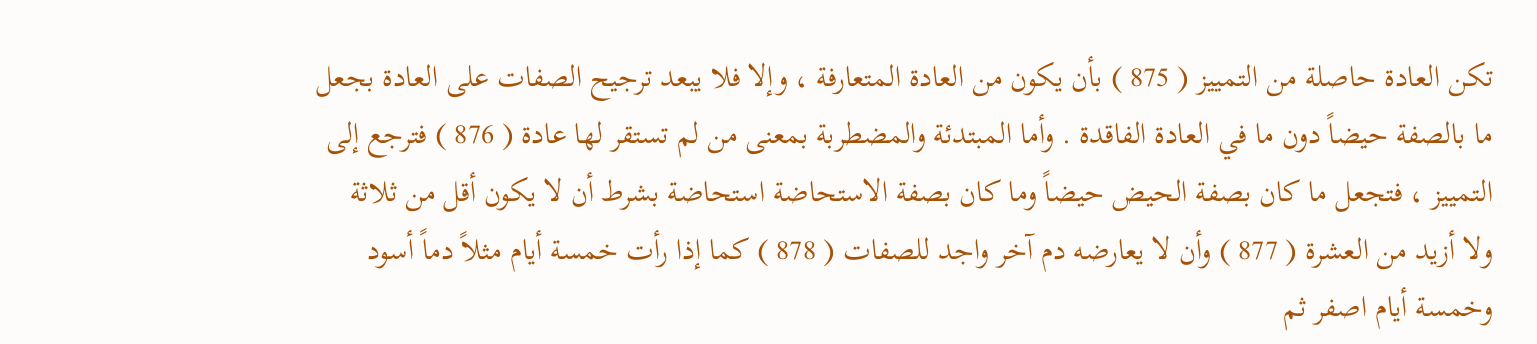تكن العادة حاصلة من التمييز ( 875 ) بأن يكون من العادة المتعارفة ، وإلا فلا يبعد ترجيح الصفات على العادة بجعل ما بالصفة حيضاً دون ما في العادة الفاقدة . وأما المبتدئة والمضطربة بمعنى من لم تستقر لها عادة ( 876 ) فترجع إلى التمييز ، فتجعل ما كان بصفة الحيض حيضاً وما كان بصفة الاستحاضة استحاضة بشرط أن لا يكون أقل من ثلاثة ولا أزيد من العشرة ( 877 ) وأن لا يعارضه دم آخر واجد للصفات ( 878 ) كما إذا رأت خمسة أيام مثلاً دماً أسود وخمسة أيام اصفر ثم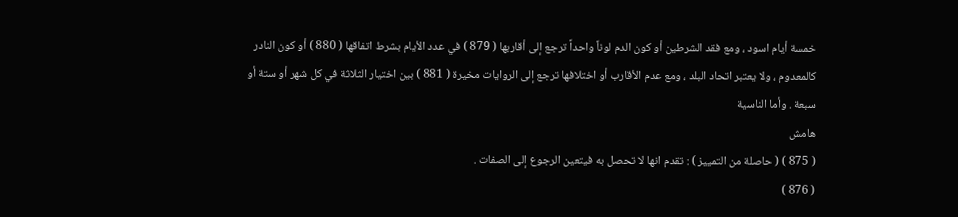خمسة أيام اسود ، ومع فقد الشرطين أو كون الدم لوناً واحداً ترجع إلى أقاربها ( 879 ) في عدد الأيام بشرط اتفاقها ( 880 ) أو كون النادر كالمعدوم ، ولا يعتبر اتحاد البلد ، ومع عدم الأقارب أو اختلافها ترجع إلى الروايات مخيرة ( 881 ) بين اختيار الثلاثة في كل شهر أو ستة أو سبعة . وأما الناسية
هامش
( 875 ) ( حاصلة من التمييز ) : تقدم انها لا تحصل به فيتعين الرجوع إلى الصفات .
( 876 )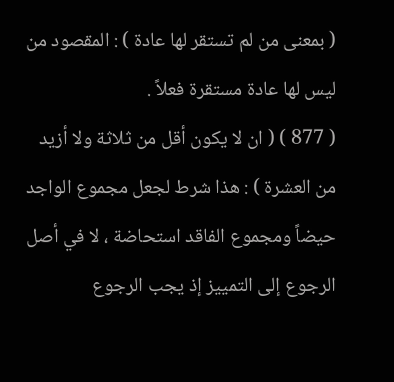( بمعنى من لم تستقر لها عادة ) : المقصود من ليس لها عادة مستقرة فعلاً .
( 877 ) ( ان لا يكون أقل من ثلاثة ولا أزيد من العشرة ) : هذا شرط لجعل مجموع الواجد حيضاً ومجموع الفاقد استحاضة ، لا في أصل الرجوع إلى التمييز إذ يجب الرجوع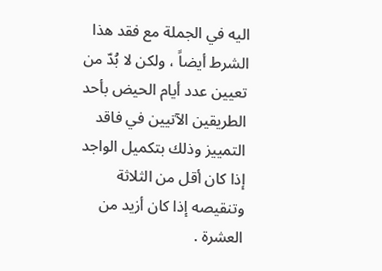اليه في الجملة مع فقد هذا الشرط أيضاً ، ولكن لا بُدّ من تعيين عدد أيام الحيض بأحد الطريقين الآتيين في فاقد التمييز وذلك بتكميل الواجد إذا كان أقل من الثلاثة وتنقيصه إذا كان أزيد من العشرة .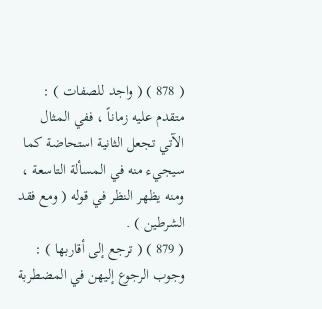( 878 ) ( واجد للصفات ) : متقدم عليه زماناً ، ففي المثال الآتي تجعل الثانية استحاضة كما سيجيء منه في المسألة التاسعة ، ومنه يظهر النظر في قوله ( ومع فقد الشرطين ) .
( 879 ) ( ترجع إلى أقاربها ) : وجوب الرجوع إليهن في المضطربة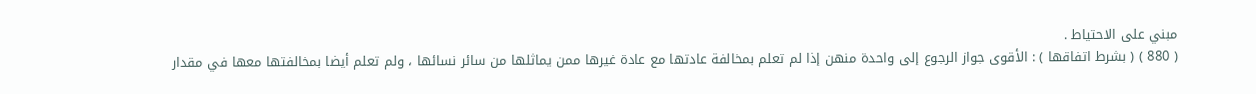مبني على الاحتياط .
( 880 ) ( بشرط اتفاقها ) : الأقوى جواز الرجوع إلى واحدة منهن إذا لم تعلم بمخالفة عادتها مع عادة غيرها ممن يماثلها من سائر نسائها ، ولم تعلم أيضا بمخالفتها معها في مقدار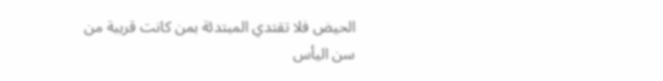الحيض فلا تقتدي المبتدئة بمن كانت قريبة من سن اليأس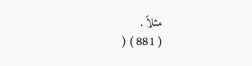مثلاً .
( 881 ) (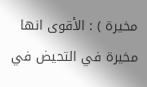مخيرة ) : الأقوى انها مخيرة في التحيض في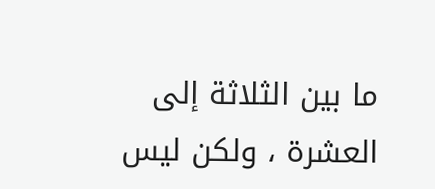ما بين الثلاثة إلى العشرة ، ولكن ليس